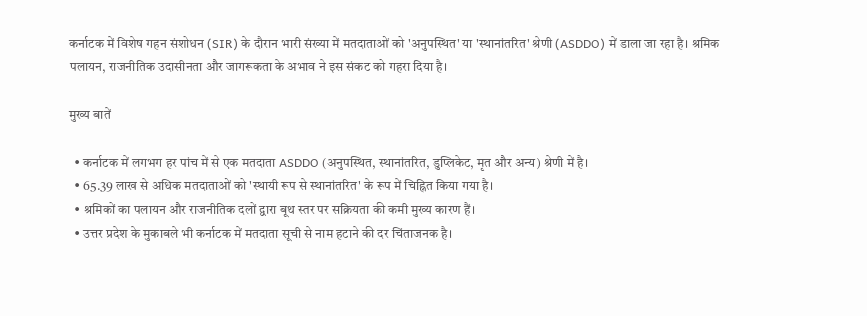कर्नाटक में विशेष गहन संशोधन (SIR) के दौरान भारी संख्या में मतदाताओं को 'अनुपस्थित' या 'स्थानांतरित' श्रेणी (ASDDO) में डाला जा रहा है। श्रमिक पलायन, राजनीतिक उदासीनता और जागरूकता के अभाव ने इस संकट को गहरा दिया है।

मुख्य बातें

  • कर्नाटक में लगभग हर पांच में से एक मतदाता ASDDO (अनुपस्थित, स्थानांतरित, डुप्लिकेट, मृत और अन्य) श्रेणी में है।
  • 65.39 लाख से अधिक मतदाताओं को 'स्थायी रूप से स्थानांतरित' के रूप में चिह्नित किया गया है।
  • श्रमिकों का पलायन और राजनीतिक दलों द्वारा बूथ स्तर पर सक्रियता की कमी मुख्य कारण हैं।
  • उत्तर प्रदेश के मुकाबले भी कर्नाटक में मतदाता सूची से नाम हटाने की दर चिंताजनक है।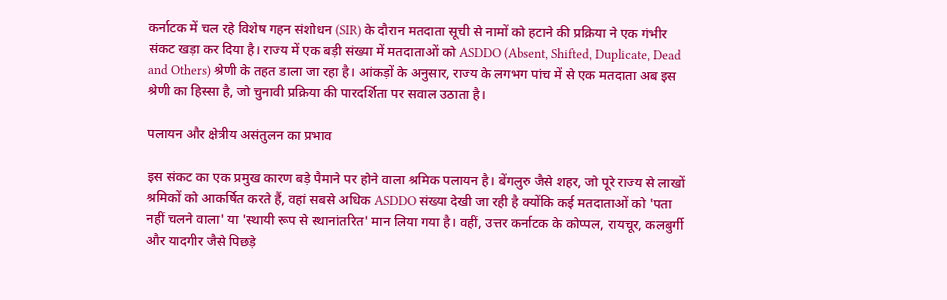कर्नाटक में चल रहे विशेष गहन संशोधन (SIR) के दौरान मतदाता सूची से नामों को हटाने की प्रक्रिया ने एक गंभीर संकट खड़ा कर दिया है। राज्य में एक बड़ी संख्या में मतदाताओं को ASDDO (Absent, Shifted, Duplicate, Dead and Others) श्रेणी के तहत डाला जा रहा है। आंकड़ों के अनुसार, राज्य के लगभग पांच में से एक मतदाता अब इस श्रेणी का हिस्सा है, जो चुनावी प्रक्रिया की पारदर्शिता पर सवाल उठाता है।

पलायन और क्षेत्रीय असंतुलन का प्रभाव

इस संकट का एक प्रमुख कारण बड़े पैमाने पर होने वाला श्रमिक पलायन है। बेंगलुरु जैसे शहर, जो पूरे राज्य से लाखों श्रमिकों को आकर्षित करते हैं, वहां सबसे अधिक ASDDO संख्या देखी जा रही है क्योंकि कई मतदाताओं को 'पता नहीं चलने वाला' या 'स्थायी रूप से स्थानांतरित' मान लिया गया है। वहीं, उत्तर कर्नाटक के कोप्पल, रायचूर, कलबुर्गी और यादगीर जैसे पिछड़े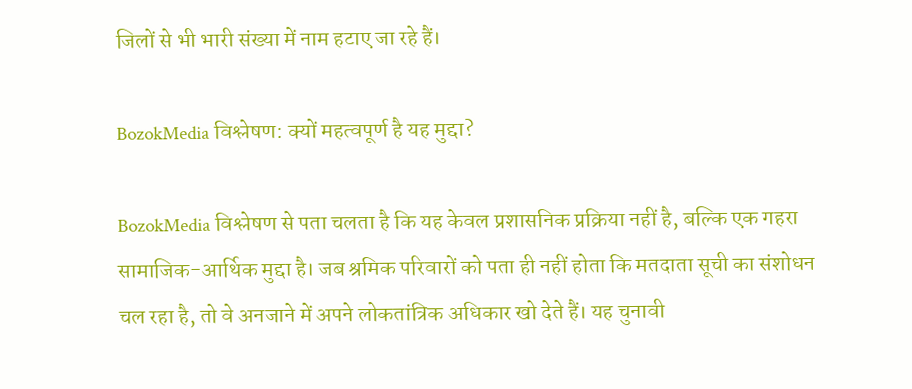जिलों से भी भारी संख्या में नाम हटाए जा रहे हैं।

BozokMedia विश्लेषण: क्यों महत्वपूर्ण है यह मुद्दा?

BozokMedia विश्लेषण से पता चलता है कि यह केवल प्रशासनिक प्रक्रिया नहीं है, बल्कि एक गहरा सामाजिक-आर्थिक मुद्दा है। जब श्रमिक परिवारों को पता ही नहीं होता कि मतदाता सूची का संशोधन चल रहा है, तो वे अनजाने में अपने लोकतांत्रिक अधिकार खो देते हैं। यह चुनावी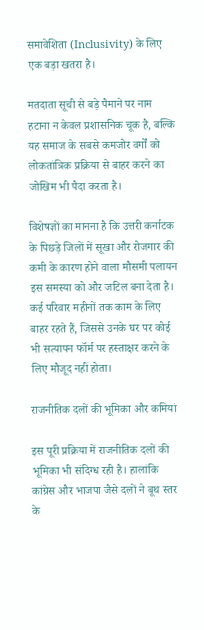समावेशिता (Inclusivity) के लिए एक बड़ा खतरा है।

मतदाता सूची से बड़े पैमाने पर नाम हटाना न केवल प्रशासनिक चूक है, बल्कि यह समाज के सबसे कमजोर वर्गों को लोकतांत्रिक प्रक्रिया से बाहर करने का जोखिम भी पैदा करता है।

विशेषज्ञों का मानना है कि उत्तरी कर्नाटक के पिछड़े जिलों में सूखा और रोजगार की कमी के कारण होने वाला मौसमी पलायन इस समस्या को और जटिल बना देता है। कई परिवार महीनों तक काम के लिए बाहर रहते हैं, जिससे उनके घर पर कोई भी सत्यापन फॉर्म पर हस्ताक्षर करने के लिए मौजूद नहीं होता।

राजनीतिक दलों की भूमिका और कमियां

इस पूरी प्रक्रिया में राजनीतिक दलों की भूमिका भी संदिग्ध रही है। हालांकि कांग्रेस और भाजपा जैसे दलों ने बूथ स्तर के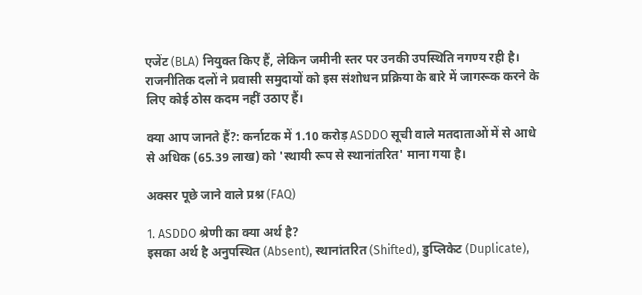एजेंट (BLA) नियुक्त किए हैं, लेकिन जमीनी स्तर पर उनकी उपस्थिति नगण्य रही है। राजनीतिक दलों ने प्रवासी समुदायों को इस संशोधन प्रक्रिया के बारे में जागरूक करने के लिए कोई ठोस कदम नहीं उठाए हैं।

क्या आप जानते हैं?: कर्नाटक में 1.10 करोड़ ASDDO सूची वाले मतदाताओं में से आधे से अधिक (65.39 लाख) को 'स्थायी रूप से स्थानांतरित' माना गया है।

अक्सर पूछे जाने वाले प्रश्न (FAQ)

1. ASDDO श्रेणी का क्या अर्थ है?
इसका अर्थ है अनुपस्थित (Absent), स्थानांतरित (Shifted), डुप्लिकेट (Duplicate),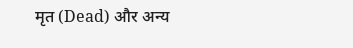मृत (Dead) और अन्य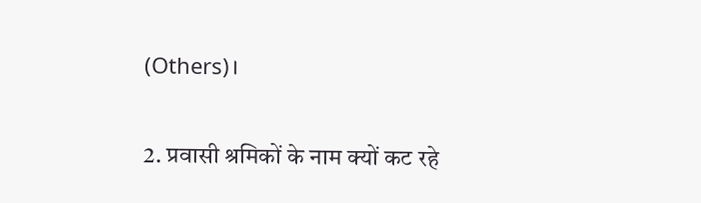(Others)।

2. प्रवासी श्रमिकों के नाम क्यों कट रहे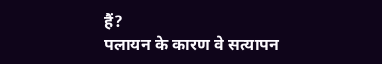हैं?
पलायन के कारण वे सत्यापन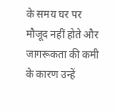के समय घर पर मौजूद नहीं होते और जागरूकता की कमी के कारण उन्हें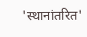'स्थानांतरित'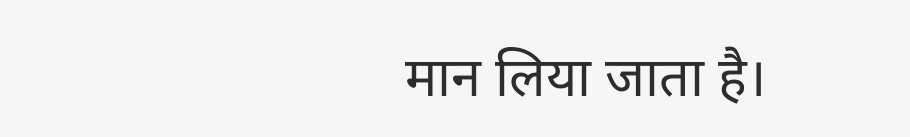मान लिया जाता है।